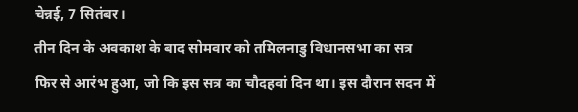चेन्नई, 7 सितंबर।
तीन दिन के अवकाश के बाद सोमवार को तमिलनाडु विधानसभा का सत्र फिर से आरंभ हुआ, जो कि इस सत्र का चौदहवां दिन था। इस दौरान सदन में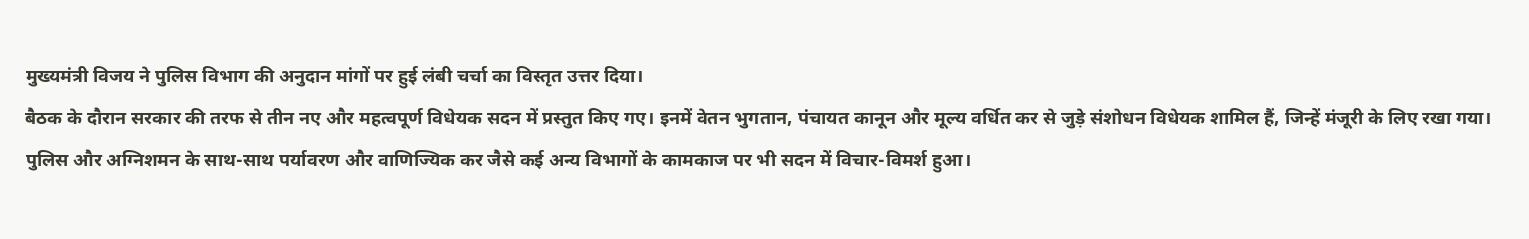मुख्यमंत्री विजय ने पुलिस विभाग की अनुदान मांगों पर हुई लंबी चर्चा का विस्तृत उत्तर दिया।
बैठक के दौरान सरकार की तरफ से तीन नए और महत्वपूर्ण विधेयक सदन में प्रस्तुत किए गए। इनमें वेतन भुगतान, पंचायत कानून और मूल्य वर्धित कर से जुड़े संशोधन विधेयक शामिल हैं, जिन्हें मंजूरी के लिए रखा गया।
पुलिस और अग्निशमन के साथ-साथ पर्यावरण और वाणिज्यिक कर जैसे कई अन्य विभागों के कामकाज पर भी सदन में विचार-विमर्श हुआ।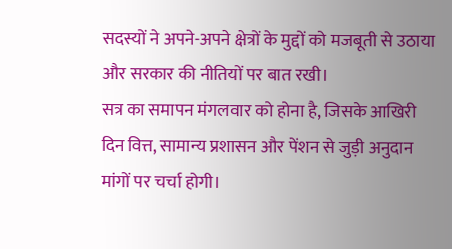सदस्यों ने अपने-अपने क्षेत्रों के मुद्दों को मजबूती से उठाया और सरकार की नीतियों पर बात रखी।
सत्र का समापन मंगलवार को होना है, जिसके आखिरी दिन वित्त, सामान्य प्रशासन और पेंशन से जुड़ी अनुदान मांगों पर चर्चा होगी।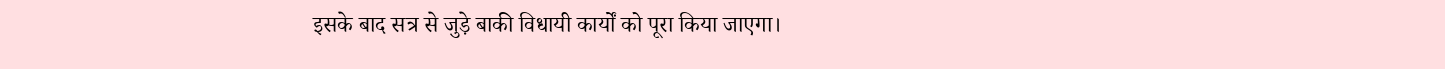इसके बाद सत्र से जुड़े बाकी विधायी कार्यों को पूरा किया जाएगा।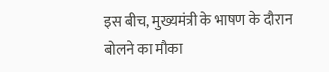इस बीच, मुख्यमंत्री के भाषण के दौरान बोलने का मौका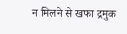न मिलने से खफा द्रमुक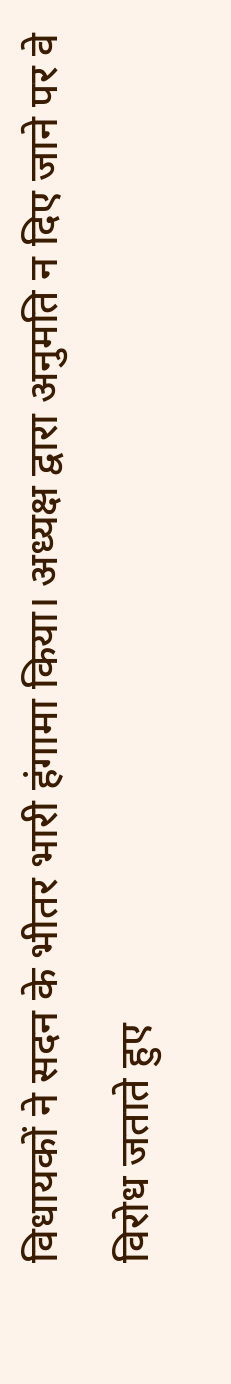विधायकों ने सदन के भीतर भारी हंगामा किया। अध्यक्ष द्वारा अनुमति न दिए जाने पर वे विरोध जताते हुए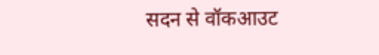सदन से वॉकआउट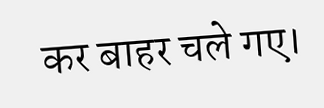कर बाहर चले गए।